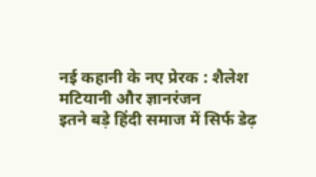नई कहानी के नए प्रेरक : शैलेश मटियानी और ज्ञानरंजन
इतने बड़े हिंदी समाज में सिर्फ डेढ़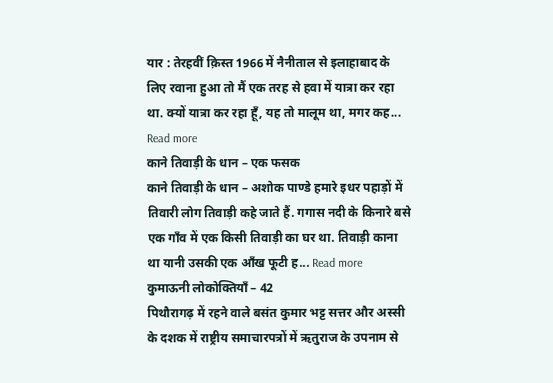यार : तेरहवीं क़िस्त 1966 में नैनीताल से इलाहाबाद के लिए रवाना हुआ तो मैं एक तरह से हवा में यात्रा कर रहा था. क्यों यात्रा कर रहा हूँ, यह तो मालूम था, मगर कह... Read more
काने तिवाड़ी के धान – एक फसक
काने तिवाड़ी के धान – अशोक पाण्डे हमारे इधर पहाड़ों में तिवारी लोग तिवाड़ी कहे जाते हैं. गगास नदी के किनारे बसे एक गाँव में एक किसी तिवाड़ी का घर था. तिवाड़ी काना था यानी उसकी एक आँख फूटी ह... Read more
कुमाऊनी लोकोक्तियाँ – 42
पिथौरागढ़ में रहने वाले बसंत कुमार भट्ट सत्तर और अस्सी के दशक में राष्ट्रीय समाचारपत्रों में ऋतुराज के उपनाम से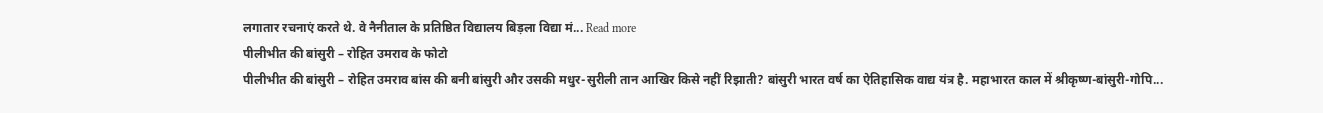लगातार रचनाएं करते थे. वे नैनीताल के प्रतिष्ठित विद्यालय बिड़ला विद्या मं... Read more
पीलीभीत की बांसुरी – रोहित उमराव के फोटो
पीलीभीत की बांसुरी – रोहित उमराव बांस की बनी बांसुरी और उसकी मधुर-सुरीली तान आखिर किसे नहीं रिझाती? बांसुरी भारत वर्ष का ऐतिहासिक वाद्य यंत्र है. महाभारत काल में श्रीकृष्ण-बांसुरी-गोपि...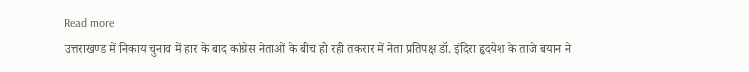Read more
उत्तराखण्ड में निकाय चुनाव में हार के बाद कांग्रेस नेताओं के बीच हो रही तकरार में नेता प्रतिपक्ष डॉ. इंदिरा हृदयेश के ताजे बयान ने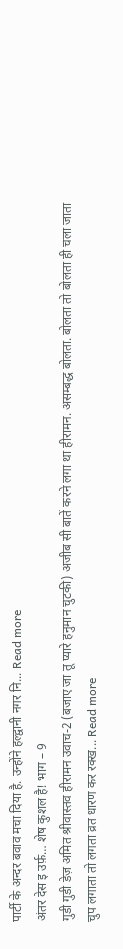पार्टी के अन्दर बवाव मचा दिया है. उन्होंने हल्द्वानी नगर नि... Read more
अंतर देस इ उर्फ़… शेष कुशल है! भाग – 9
गुडी गुडी डेज़ अमित श्रीवास्तव हीरामन उवाच-2 (बजाए जा तू प्यारे हनुमान चुटकी) अजीब सी बातें करने लगा था हीरामन. असम्बद्ध बोलता. बोलता तो बोलता ही चला जाता चुप लगाता तो लगता व्रत धारण कर रक्ख... Read more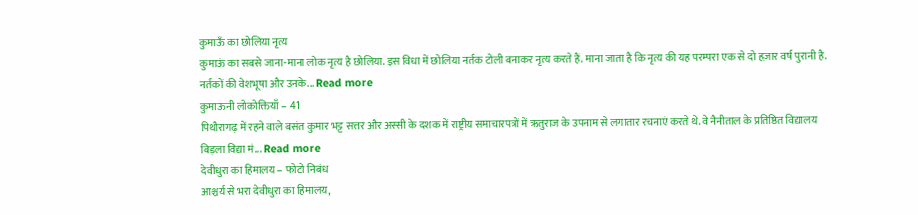कुमाऊँ का छोलिया नृत्य
कुमाऊं का सबसे जाना-माना लोक नृत्य है छोलिया. इस विधा में छोलिया नर्तक टोली बनाकर नृत्य करते हैं. माना जाता है कि नृत्य की यह परम्परा एक से दो हज़ार वर्ष पुरानी है. नर्तकों की वेशभूषा और उनके... Read more
कुमाऊनी लोकोक्तियाँ – 41
पिथौरागढ़ में रहने वाले बसंत कुमार भट्ट सत्तर और अस्सी के दशक में राष्ट्रीय समाचारपत्रों में ऋतुराज के उपनाम से लगातार रचनाएं करते थे. वे नैनीताल के प्रतिष्ठित विद्यालय बिड़ला विद्या मं... Read more
देवीधुरा का हिमालय – फोटो निबंध
आश्चर्य से भरा देवीधुरा का हिमालय,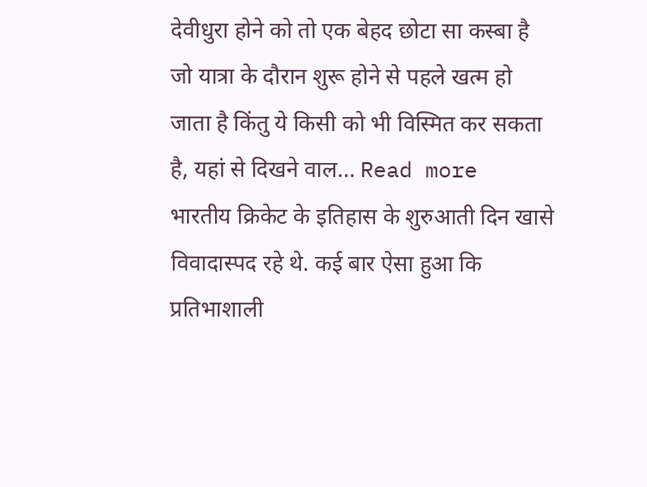देवीधुरा होने को तो एक बेहद छोटा सा कस्बा है जो यात्रा के दौरान शुरू होने से पहले खत्म हो जाता है किंतु ये किसी को भी विस्मित कर सकता है, यहां से दिखने वाल... Read more
भारतीय क्रिकेट के इतिहास के शुरुआती दिन खासे विवादास्पद रहे थे. कई बार ऐसा हुआ कि प्रतिभाशाली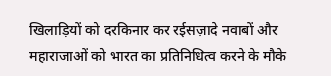खिलाड़ियों को दरकिनार कर रईसज़ादे नवाबों और महाराजाओं को भारत का प्रतिनिधित्व करने के मौके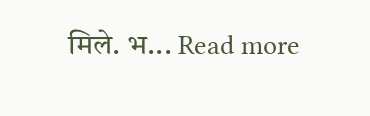मिले. भ... Read more